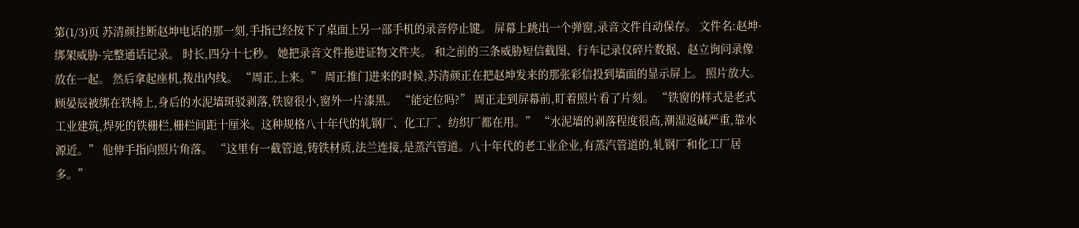第(1/3)页 苏清颜挂断赵坤电话的那一刻,手指已经按下了桌面上另一部手机的录音停止键。 屏幕上跳出一个弹窗,录音文件自动保存。 文件名:赵坤·绑架威胁·完整通话记录。 时长,四分十七秒。 她把录音文件拖进证物文件夹。 和之前的三条威胁短信截图、行车记录仪碎片数据、赵立询问录像放在一起。 然后拿起座机,拨出内线。 “周正,上来。” 周正推门进来的时候,苏清颜正在把赵坤发来的那张彩信投到墙面的显示屏上。 照片放大。 顾晏辰被绑在铁椅上,身后的水泥墙斑驳剥落,铁窗很小,窗外一片漆黑。 “能定位吗?” 周正走到屏幕前,盯着照片看了片刻。 “铁窗的样式是老式工业建筑,焊死的铁栅栏,栅栏间距十厘米。这种规格八十年代的轧钢厂、化工厂、纺织厂都在用。” “水泥墙的剥落程度很高,潮湿返碱严重,靠水源近。” 他伸手指向照片角落。 “这里有一截管道,铸铁材质,法兰连接,是蒸汽管道。八十年代的老工业企业,有蒸汽管道的,轧钢厂和化工厂居多。”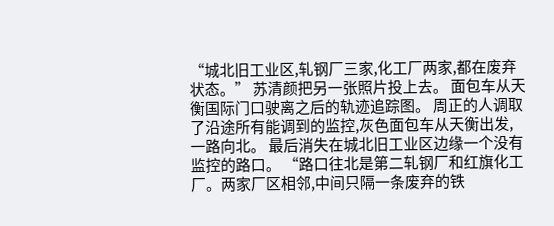“城北旧工业区,轧钢厂三家,化工厂两家,都在废弃状态。” 苏清颜把另一张照片投上去。 面包车从天衡国际门口驶离之后的轨迹追踪图。 周正的人调取了沿途所有能调到的监控,灰色面包车从天衡出发,一路向北。 最后消失在城北旧工业区边缘一个没有监控的路口。 “路口往北是第二轧钢厂和红旗化工厂。两家厂区相邻,中间只隔一条废弃的铁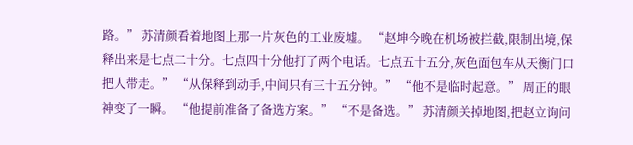路。” 苏清颜看着地图上那一片灰色的工业废墟。 “赵坤今晚在机场被拦截,限制出境,保释出来是七点二十分。七点四十分他打了两个电话。七点五十五分,灰色面包车从天衡门口把人带走。” “从保释到动手,中间只有三十五分钟。” “他不是临时起意。” 周正的眼神变了一瞬。 “他提前准备了备选方案。” “不是备选。” 苏清颜关掉地图,把赵立询问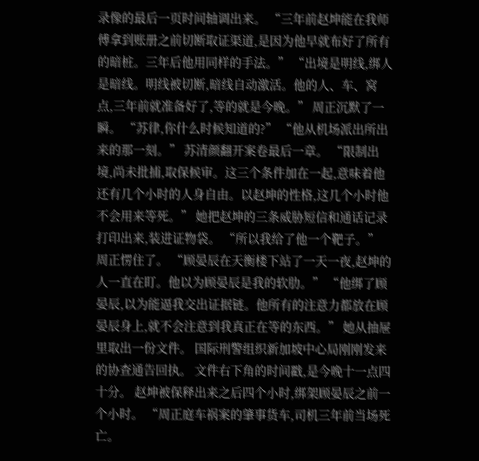录像的最后一页时间轴调出来。 “三年前赵坤能在我师傅拿到账册之前切断取证渠道,是因为他早就布好了所有的暗桩。三年后他用同样的手法。” “出境是明线,绑人是暗线。明线被切断,暗线自动激活。他的人、车、窝点,三年前就准备好了,等的就是今晚。” 周正沉默了一瞬。 “苏律,你什么时候知道的?” “他从机场派出所出来的那一刻。” 苏清颜翻开案卷最后一章。 “限制出境,尚未批捕,取保候审。这三个条件加在一起,意味着他还有几个小时的人身自由。以赵坤的性格,这几个小时他不会用来等死。” 她把赵坤的三条威胁短信和通话记录打印出来,装进证物袋。 “所以我给了他一个靶子。” 周正愣住了。 “顾晏辰在天衡楼下站了一天一夜,赵坤的人一直在盯。他以为顾晏辰是我的软肋。” “他绑了顾晏辰,以为能逼我交出证据链。他所有的注意力都放在顾晏辰身上,就不会注意到我真正在等的东西。” 她从抽屉里取出一份文件。 国际刑警组织新加坡中心局刚刚发来的协查通告回执。 文件右下角的时间戳,是今晚十一点四十分。 赵坤被保释出来之后四个小时,绑架顾晏辰之前一个小时。 “周正庭车祸案的肇事货车,司机三年前当场死亡。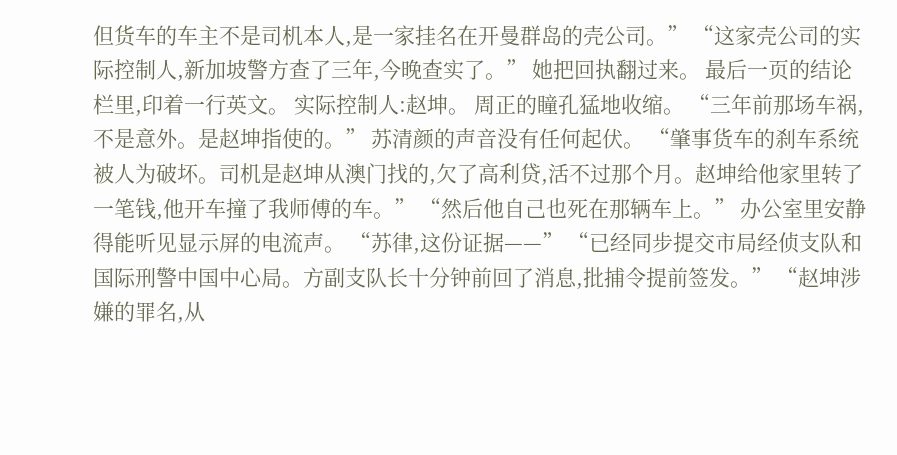但货车的车主不是司机本人,是一家挂名在开曼群岛的壳公司。” “这家壳公司的实际控制人,新加坡警方查了三年,今晚查实了。” 她把回执翻过来。 最后一页的结论栏里,印着一行英文。 实际控制人:赵坤。 周正的瞳孔猛地收缩。 “三年前那场车祸,不是意外。是赵坤指使的。” 苏清颜的声音没有任何起伏。 “肇事货车的刹车系统被人为破坏。司机是赵坤从澳门找的,欠了高利贷,活不过那个月。赵坤给他家里转了一笔钱,他开车撞了我师傅的车。” “然后他自己也死在那辆车上。” 办公室里安静得能听见显示屏的电流声。 “苏律,这份证据——” “已经同步提交市局经侦支队和国际刑警中国中心局。方副支队长十分钟前回了消息,批捕令提前签发。” “赵坤涉嫌的罪名,从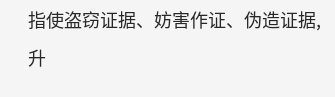指使盗窃证据、妨害作证、伪造证据,升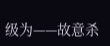级为——故意杀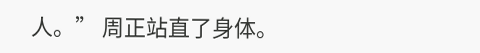人。” 周正站直了身体。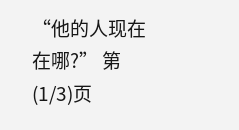“他的人现在在哪?” 第(1/3)页